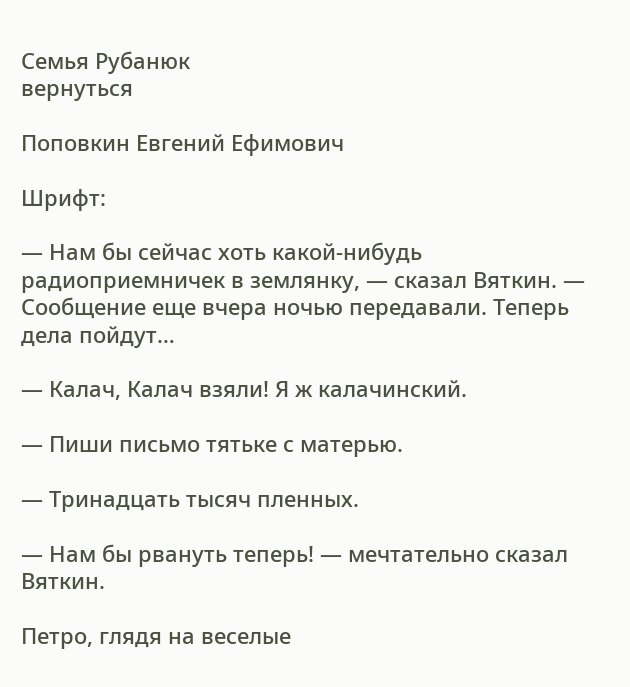Семья Рубанюк
вернуться

Поповкин Евгений Ефимович

Шрифт:

— Нам бы сейчас хоть какой-нибудь радиоприемничек в землянку, — сказал Вяткин. — Сообщение еще вчера ночью передавали. Теперь дела пойдут…

— Калач, Калач взяли! Я ж калачинский.

— Пиши письмо тятьке с матерью.

— Тринадцать тысяч пленных.

— Нам бы рвануть теперь! — мечтательно сказал Вяткин.

Петро, глядя на веселые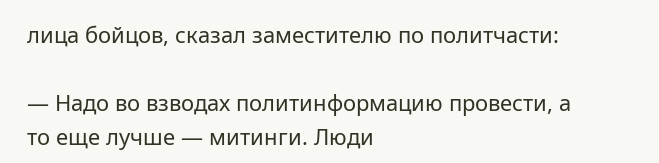лица бойцов, сказал заместителю по политчасти:

— Надо во взводах политинформацию провести, а то еще лучше — митинги. Люди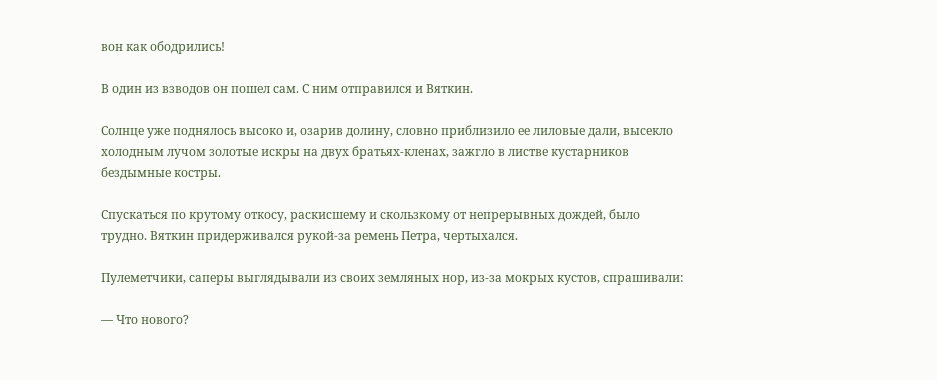вон как ободрились!

В один из взводов он пошел сам. С ним отправился и Вяткин.

Солнце уже поднялось высоко и, озарив долину, словно приблизило ее лиловые дали, высекло холодным лучом золотые искры на двух братьях-кленах, зажгло в листве кустарников бездымные костры.

Спускаться по крутому откосу, раскисшему и скользкому от непрерывных дождей, было трудно. Вяткин придерживался рукой-за ремень Петра, чертыхался.

Пулеметчики, саперы выглядывали из своих земляных нор, из-за мокрых кустов, спрашивали:

— Что нового?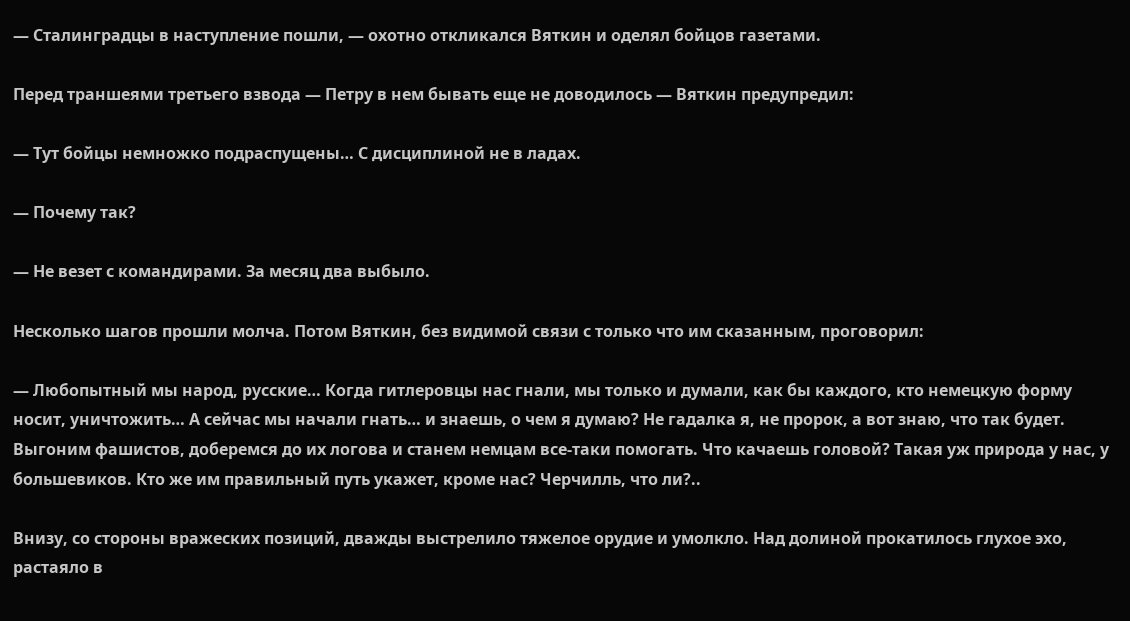— Сталинградцы в наступление пошли, — охотно откликался Вяткин и оделял бойцов газетами.

Перед траншеями третьего взвода — Петру в нем бывать еще не доводилось — Вяткин предупредил:

— Тут бойцы немножко подраспущены… С дисциплиной не в ладах.

— Почему так?

— Не везет с командирами. За месяц два выбыло.

Несколько шагов прошли молча. Потом Вяткин, без видимой связи с только что им сказанным, проговорил:

— Любопытный мы народ, русские… Когда гитлеровцы нас гнали, мы только и думали, как бы каждого, кто немецкую форму носит, уничтожить… А сейчас мы начали гнать… и знаешь, о чем я думаю? Не гадалка я, не пророк, а вот знаю, что так будет. Выгоним фашистов, доберемся до их логова и станем немцам все-таки помогать. Что качаешь головой? Такая уж природа у нас, у большевиков. Кто же им правильный путь укажет, кроме нас? Черчилль, что ли?..

Внизу, со стороны вражеских позиций, дважды выстрелило тяжелое орудие и умолкло. Над долиной прокатилось глухое эхо, растаяло в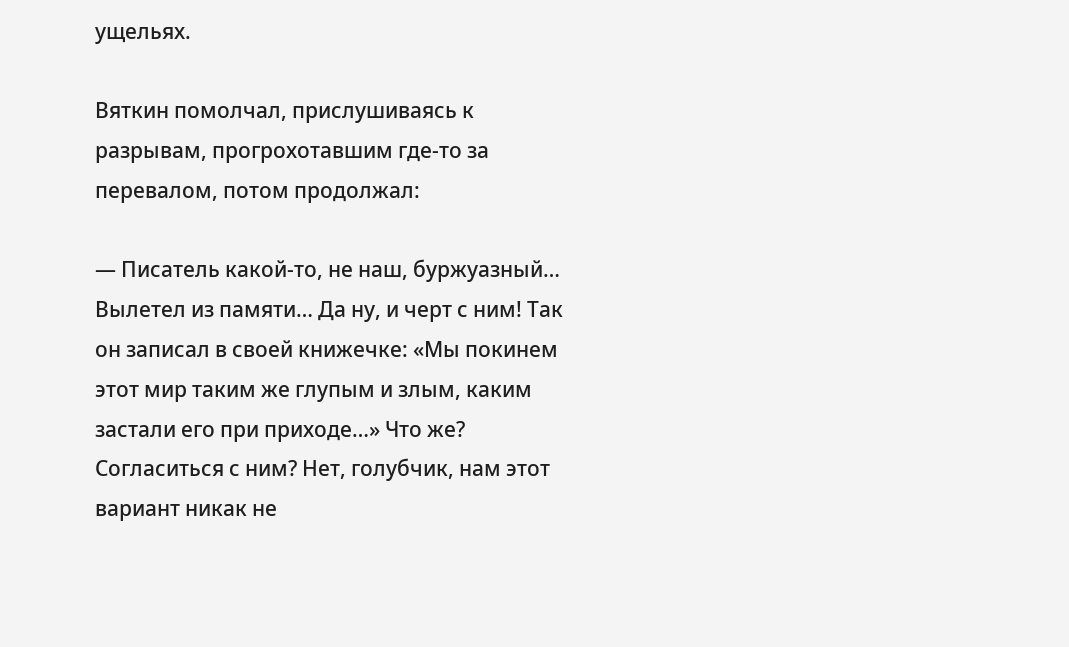ущельях.

Вяткин помолчал, прислушиваясь к разрывам, прогрохотавшим где-то за перевалом, потом продолжал:

— Писатель какой-то, не наш, буржуазный… Вылетел из памяти… Да ну, и черт с ним! Так он записал в своей книжечке: «Мы покинем этот мир таким же глупым и злым, каким застали его при приходе…» Что же? Согласиться с ним? Нет, голубчик, нам этот вариант никак не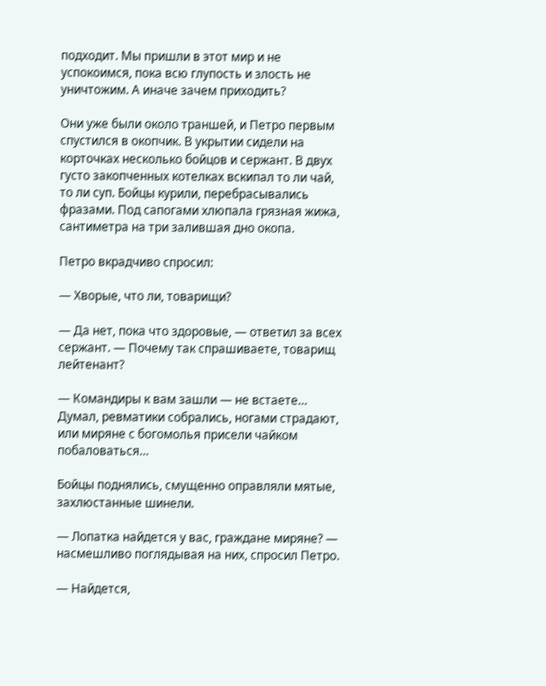подходит. Мы пришли в этот мир и не успокоимся, пока всю глупость и злость не уничтожим. А иначе зачем приходить?

Они уже были около траншей, и Петро первым спустился в окопчик. В укрытии сидели на корточках несколько бойцов и сержант. В двух густо закопченных котелках вскипал то ли чай, то ли суп. Бойцы курили, перебрасывались фразами. Под сапогами хлюпала грязная жижа, сантиметра на три залившая дно окопа.

Петро вкрадчиво спросил:

— Хворые, что ли, товарищи?

— Да нет, пока что здоровые, — ответил за всех сержант. — Почему так спрашиваете, товарищ лейтенант?

— Командиры к вам зашли — не встаете… Думал, ревматики собрались, ногами страдают, или миряне с богомолья присели чайком побаловаться…

Бойцы поднялись, смущенно оправляли мятые, захлюстанные шинели.

— Лопатка найдется у вас, граждане миряне? — насмешливо поглядывая на них, спросил Петро.

— Найдется,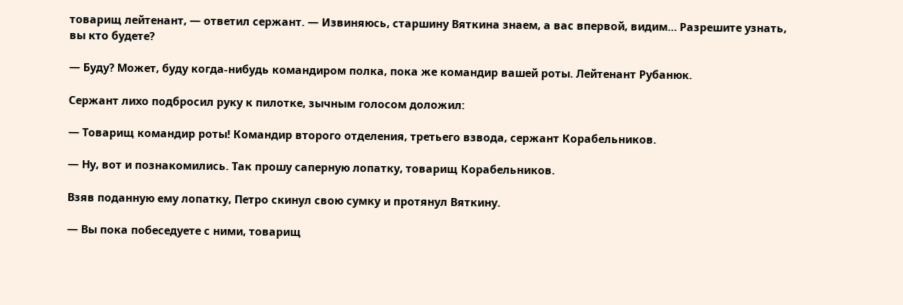товарищ лейтенант, — ответил сержант. — Извиняюсь, старшину Вяткина знаем, а вас впервой, видим… Разрешите узнать, вы кто будете?

— Буду? Может, буду когда-нибудь командиром полка, пока же командир вашей роты. Лейтенант Рубанюк.

Сержант лихо подбросил руку к пилотке, зычным голосом доложил:

— Товарищ командир роты! Командир второго отделения, третьего взвода, сержант Корабельников.

— Ну, вот и познакомились. Так прошу саперную лопатку, товарищ Корабельников.

Взяв поданную ему лопатку, Петро скинул свою сумку и протянул Вяткину.

— Вы пока побеседуете с ними, товарищ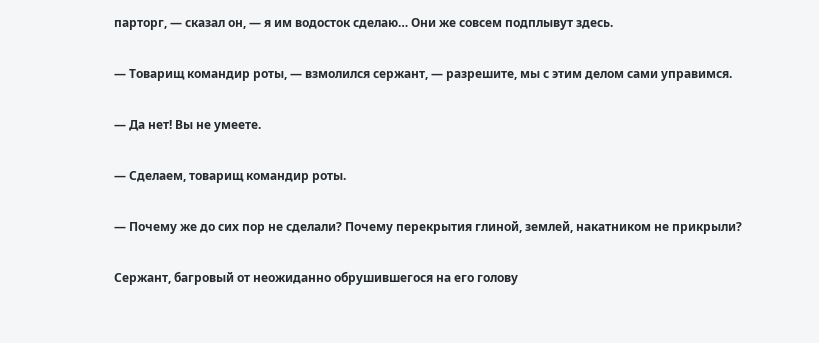парторг, — сказал он, — я им водосток сделаю… Они же совсем подплывут здесь.

— Товарищ командир роты, — взмолился сержант, — разрешите, мы с этим делом сами управимся.

— Да нет! Вы не умеете.

— Сделаем, товарищ командир роты.

— Почему же до сих пор не сделали? Почему перекрытия глиной, землей, накатником не прикрыли?

Сержант, багровый от неожиданно обрушившегося на его голову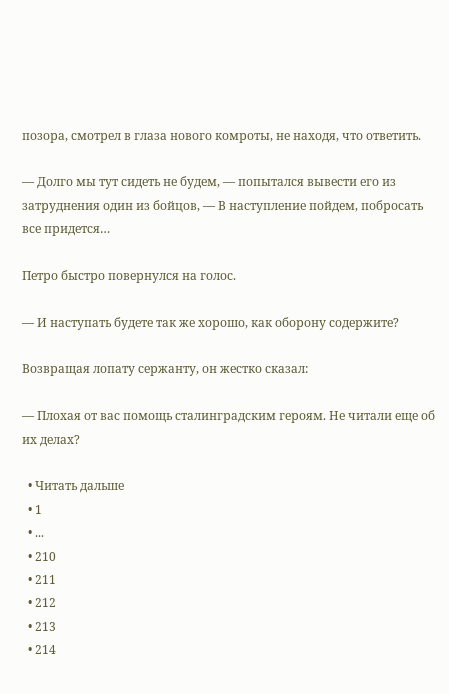позора, смотрел в глаза нового комроты, не находя, что ответить.

— Долго мы тут сидеть не будем, — попытался вывести его из затруднения один из бойцов, — В наступление пойдем, побросать все придется…

Петро быстро повернулся на голос.

— И наступать будете так же хорошо, как оборону содержите?

Возвращая лопату сержанту, он жестко сказал:

— Плохая от вас помощь сталинградским героям. Не читали еще об их делах?

  • Читать дальше
  • 1
  • ...
  • 210
  • 211
  • 212
  • 213
  • 214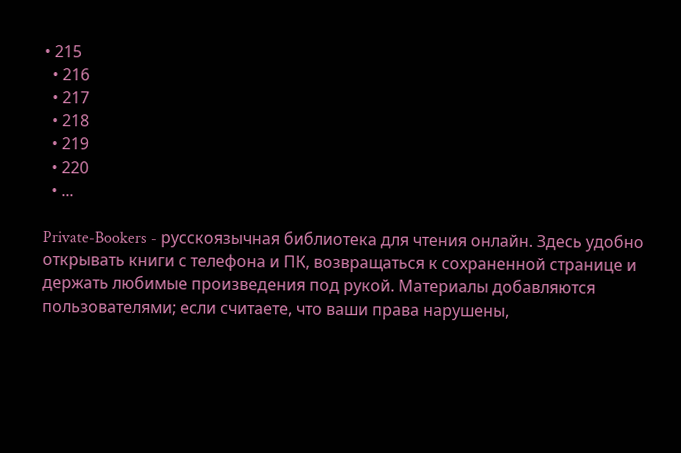• 215
  • 216
  • 217
  • 218
  • 219
  • 220
  • ...

Private-Bookers - русскоязычная библиотека для чтения онлайн. Здесь удобно открывать книги с телефона и ПК, возвращаться к сохраненной странице и держать любимые произведения под рукой. Материалы добавляются пользователями; если считаете, что ваши права нарушены,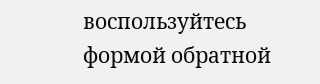воспользуйтесь формой обратной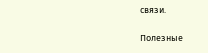связи.

Полезные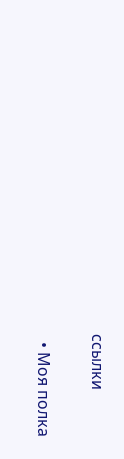ссылки

  • Моя полка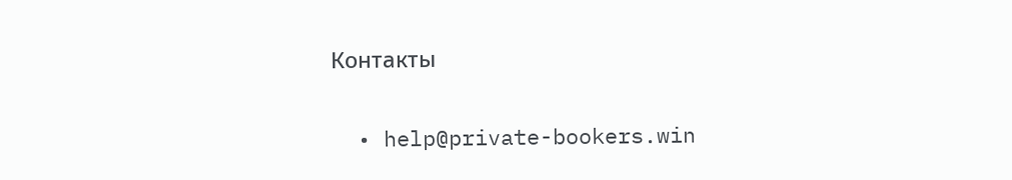Контакты

  • help@private-bookers.win